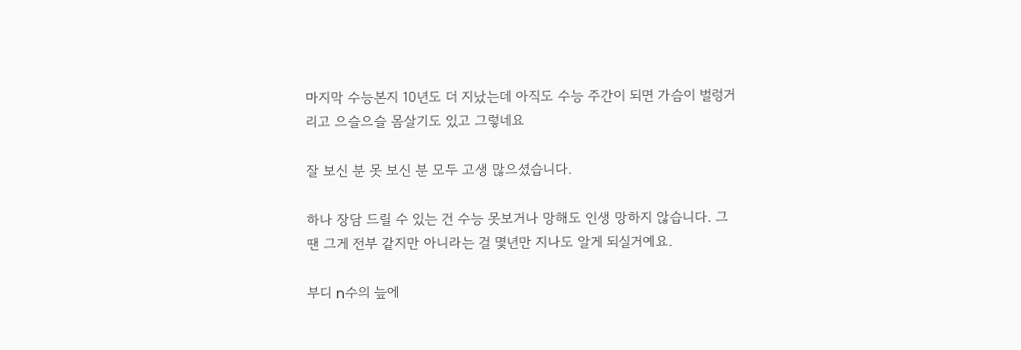마지막 수능본지 10년도 더 지났는데 아직도 수능 주간이 되면 가슴이 벌렁거리고 으슬으슬 몸살기도 있고 그렇네요

잘 보신 분 못 보신 분 모두 고생 많으셨습니다.

하나 장담 드릴 수 있는 건 수능 못보거나 망해도 인생 망하지 않습니다. 그땐 그게 전부 같지만 아니라는 걸 몇년만 지나도 알게 되실거예요.

부디 n수의 늪에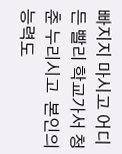빠지지 마시고 어디든 빨리 학교가서 청춘 누리시고  본인의 능력도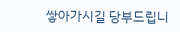쌓아가시길 당부드립니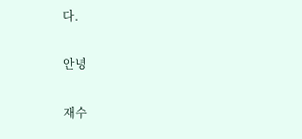다.

안녕

재수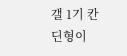갤 1기 칸딘형이